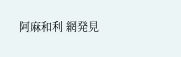阿麻和利 網発見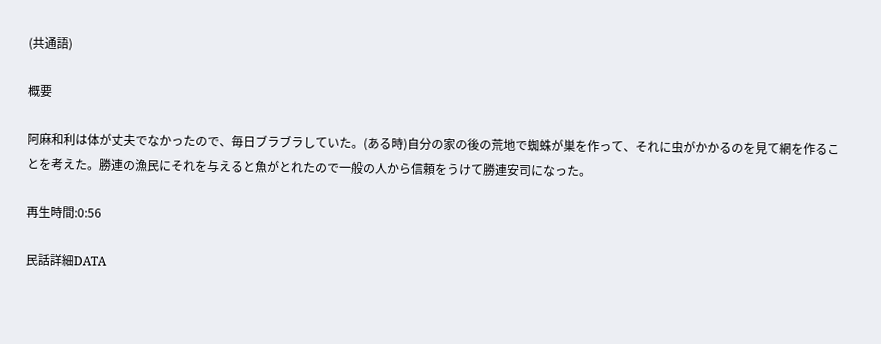(共通語)

概要

阿麻和利は体が丈夫でなかったので、毎日ブラブラしていた。(ある時)自分の家の後の荒地で蜘蛛が巣を作って、それに虫がかかるのを見て網を作ることを考えた。勝連の漁民にそれを与えると魚がとれたので一般の人から信頼をうけて勝連安司になった。

再生時間:0:56

民話詳細DATA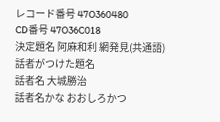レコード番号 47O360480
CD番号 47O36C018
決定題名 阿麻和利 網発見(共通語)
話者がつけた題名
話者名 大城勝治
話者名かな おおしろかつ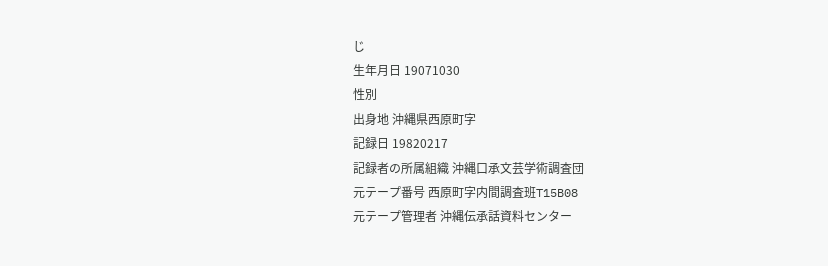じ
生年月日 19071030
性別
出身地 沖縄県西原町字
記録日 19820217
記録者の所属組織 沖縄口承文芸学術調査団
元テープ番号 西原町字内間調査班T15B08
元テープ管理者 沖縄伝承話資料センター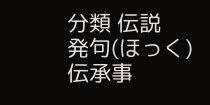分類 伝説
発句(ほっく)
伝承事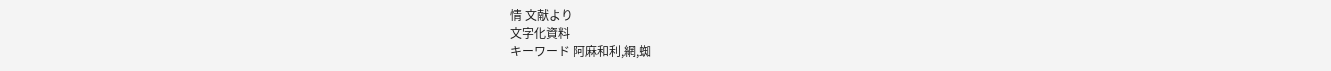情 文献より
文字化資料
キーワード 阿麻和利,網,蜘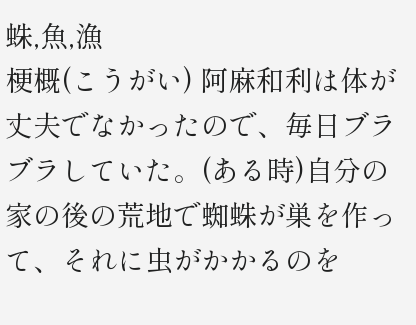蛛,魚,漁
梗概(こうがい) 阿麻和利は体が丈夫でなかったので、毎日ブラブラしていた。(ある時)自分の家の後の荒地で蜘蛛が巣を作って、それに虫がかかるのを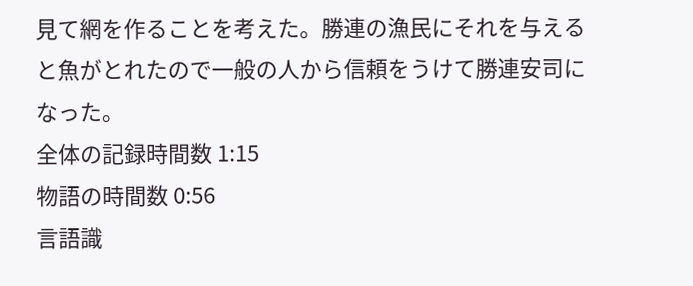見て網を作ることを考えた。勝連の漁民にそれを与えると魚がとれたので一般の人から信頼をうけて勝連安司になった。
全体の記録時間数 1:15
物語の時間数 0:56
言語識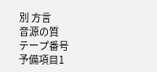別 方言
音源の質
テープ番号
予備項目1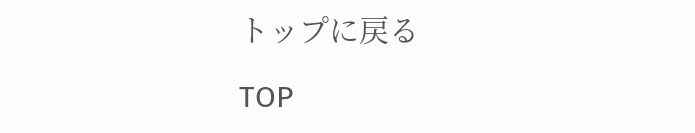トップに戻る

TOP